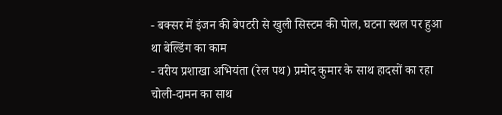- बक्सर में इंजन की बेपटरी से खुली सिस्टम की पोल, घटना स्थल पर हुआ था बेल्डिंग का काम
- वरीय प्रशाखा अभियंता (रेल पथ) प्रमोद कुमार के साथ हादसों का रहा चोली-दामन का साथ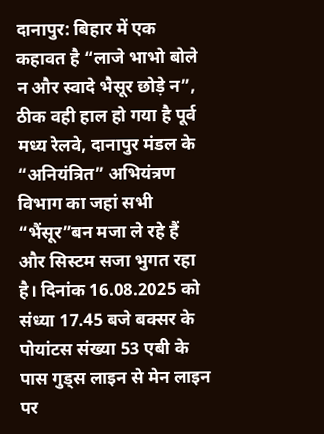दानापुर: बिहार में एक कहावत है “लाजे भाभो बोले न और स्वादे भैसूर छोड़े न”, ठीक वही हाल हो गया है पूर्व मध्य रेलवे, दानापुर मंडल के “अनियंत्रित” अभियंत्रण विभाग का जहां सभी “भैंसूर”बन मजा ले रहे हैं और सिस्टम सजा भुगत रहा है। दिनांक 16.08.2025 को संध्या 17.45 बजे बक्सर के पोयांटस संख्या 53 एबी के पास गुड्स लाइन से मेन लाइन पर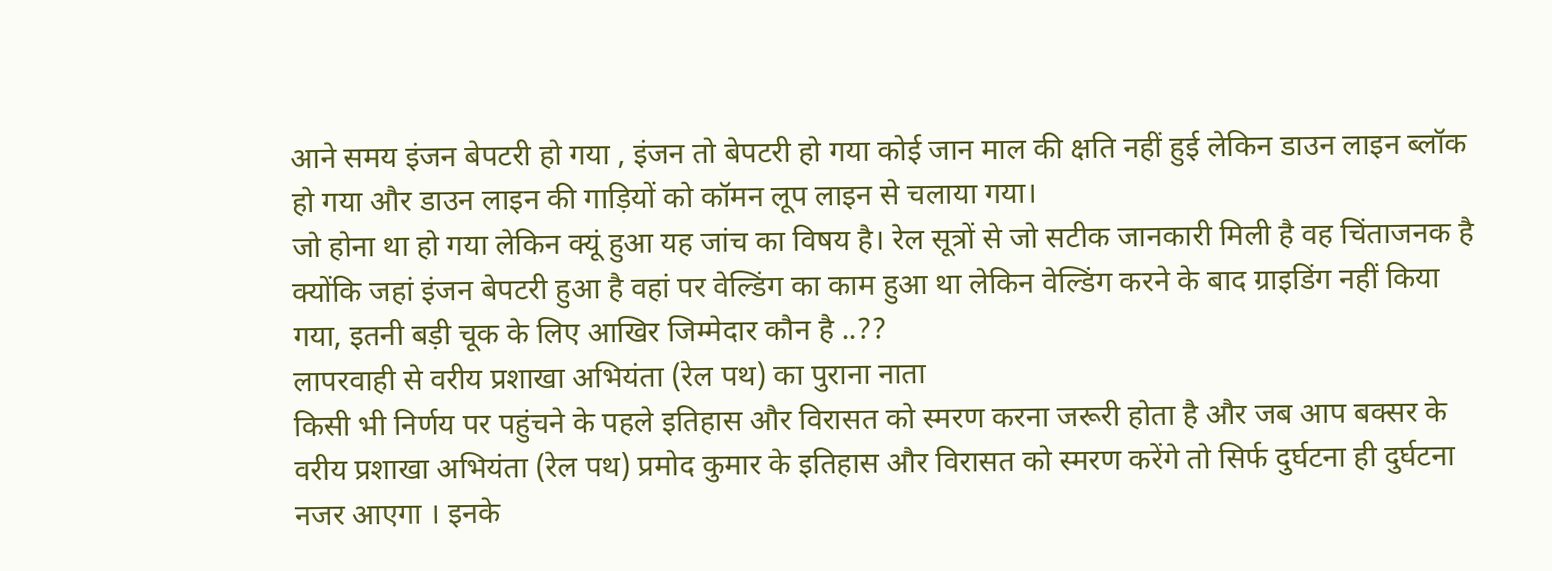आने समय इंजन बेपटरी हो गया , इंजन तो बेपटरी हो गया कोई जान माल की क्षति नहीं हुई लेकिन डाउन लाइन ब्लॉक हो गया और डाउन लाइन की गाड़ियों को कॉमन लूप लाइन से चलाया गया।
जो होना था हो गया लेकिन क्यूं हुआ यह जांच का विषय है। रेल सूत्रों से जो सटीक जानकारी मिली है वह चिंताजनक है क्योंकि जहां इंजन बेपटरी हुआ है वहां पर वेल्डिंग का काम हुआ था लेकिन वेल्डिंग करने के बाद ग्राइडिंग नहीं किया गया, इतनी बड़ी चूक के लिए आखिर जिम्मेदार कौन है ..??
लापरवाही से वरीय प्रशाखा अभियंता (रेल पथ) का पुराना नाता
किसी भी निर्णय पर पहुंचने के पहले इतिहास और विरासत को स्मरण करना जरूरी होता है और जब आप बक्सर के वरीय प्रशाखा अभियंता (रेल पथ) प्रमोद कुमार के इतिहास और विरासत को स्मरण करेंगे तो सिर्फ दुर्घटना ही दुर्घटना नजर आएगा । इनके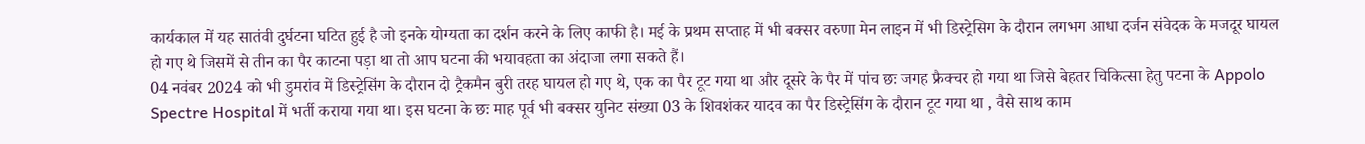कार्यकाल में यह सातंवी दुर्घटना घटित हुई है जो इनके योग्यता का दर्शन करने के लिए काफी है। मई के प्रथम सप्ताह में भी बक्सर वरुणा मेन लाइन में भी डिस्ट्रेसिग के दौरान लगभग आधा दर्जन संवेदक के मजदूर घायल हो गए थे जिसमें से तीन का पैर काटना पड़ा था तो आप घटना की भयावहता का अंदाजा लगा सकते हैं।
04 नवंबर 2024 को भी डुमरांव में डिस्ट्रेसिंग के दौरान दो ट्रैकमैन बुरी तरह घायल हो गए थे, एक का पैर टूट गया था और दूसरे के पैर में पांच छः जगह फ्रैक्चर हो गया था जिसे बेहतर चिकित्सा हेतु पटना के Appolo Spectre Hospital में भर्ती कराया गया था। इस घटना के छः माह पूर्व भी बक्सर युनिट संख्या 03 के शिवशंकर यादव का पैर डिस्ट्रेसिंग के दौरान टूट गया था , वैसे साथ काम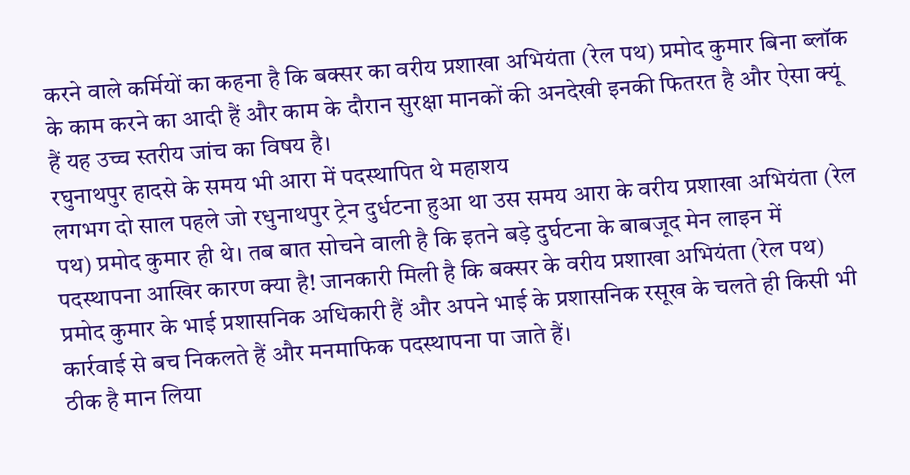करने वाले कर्मियों का कहना है कि बक्सर का वरीय प्रशाखा अभियंता (रेल पथ) प्रमोद कुमार बिना ब्लॉक के काम करने का आदी हैं और काम के दौरान सुरक्षा मानकों की अनदेखी इनकी फितरत है और ऐसा क्यूं हैं यह उच्च स्तरीय जांच का विषय है।
रघुनाथपुर हादसे के समय भी आरा में पदस्थापित थे महाशय
लगभग दो साल पहले जो रधुनाथपुर ट्रेन दुर्धटना हुआ था उस समय आरा के वरीय प्रशाखा अभियंता (रेल पथ) प्रमोद कुमार ही थे। तब बात सोचने वाली है कि इतने बड़े दुर्घटना के बाबजूद मेन लाइन में पदस्थापना आखिर कारण क्या है! जानकारी मिली है कि बक्सर के वरीय प्रशाखा अभियंता (रेल पथ) प्रमोद कुमार के भाई प्रशासनिक अधिकारी हैं और अपने भाई के प्रशासनिक रसूख के चलते ही किसी भी कार्रवाई से बच निकलते हैं और मनमाफिक पदस्थापना पा जाते हैं।
ठीक है मान लिया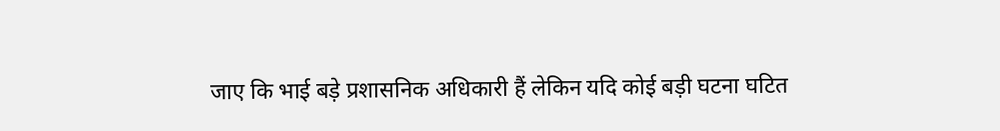जाए कि भाई बड़े प्रशासनिक अधिकारी हैं लेकिन यदि कोई बड़ी घटना घटित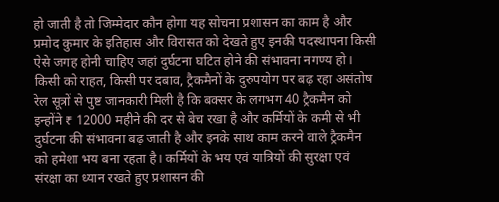हो जाती है तो जिम्मेदार कौन होगा यह सोचना प्रशासन का काम है और प्रमोद कुमार के इतिहास और विरासत को देखते हुए इनकी पदस्थापना किसी ऐसे जगह होनी चाहिए जहां दुर्घटना घटित होने की संभावना नगण्य हो।
किसी को राहत, किसी पर दबाव, ट्रैकमैनों के दुरुपयोग पर बढ़ रहा असंतोष
रेल सूत्रों से पुष्ट जानकारी मिली है कि बक्सर के लगभग 40 ट्रैकमैन को इन्होंने ₹ 12000 महीने की दर से बेच रखा है और कर्मियों के कमी से भी दुर्घटना की संभावना बढ़ जाती है और इनके साथ काम करने वाले ट्रैकमैन को हमेशा भय बना रहता है। कर्मियों के भय एवं यात्रियों की सुरक्षा एवं संरक्षा का ध्यान रखते हुए प्रशासन की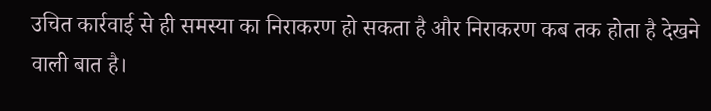उचित कार्रवाई से ही समस्या का निराकरण हो सकता है और निराकरण कब तक होता है देखने वाली बात है।